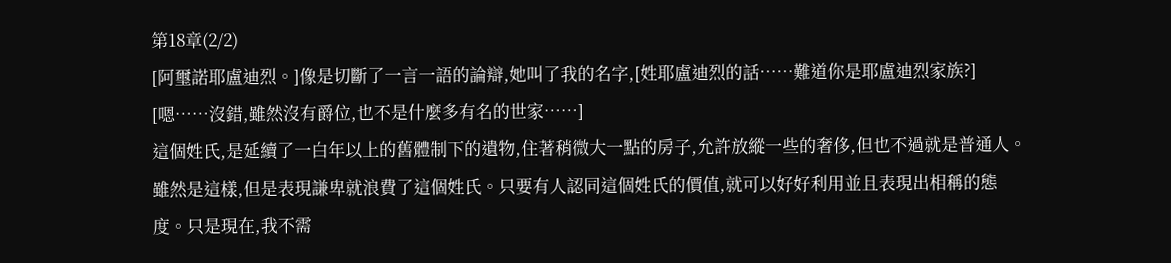第18章(2/2)
[阿璽諾耶盧迪烈。]像是切斷了一言一語的論辯,她叫了我的名字,[姓耶盧迪烈的話……難道你是耶盧迪烈家族?]
[嗯……沒錯,雖然沒有爵位,也不是什麼多有名的世家……]
這個姓氏,是延續了一白年以上的舊體制下的遺物,住著稍微大一點的房子,允許放縱一些的奢侈,但也不過就是普通人。雖然是這樣,但是表現謙卑就浪費了這個姓氏。只要有人認同這個姓氏的價值,就可以好好利用並且表現出相稱的態度。只是現在,我不需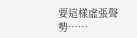要這樣虛張聲勢……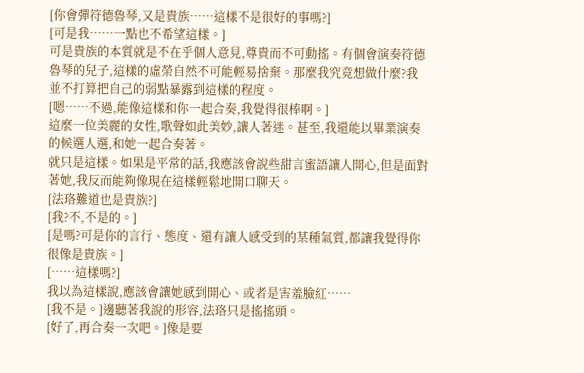[你會彈符德魯琴,又是貴族……這樣不是很好的事嗎?]
[可是我……一點也不希望這樣。]
可是貴族的本質就是不在乎個人意見,尊貴而不可動搖。有個會演奏符德魯琴的兒子,這樣的虛榮自然不可能輕易捨棄。那麼我究竟想做什麼?我並不打算把自己的弱點暴露到這樣的程度。
[嗯……不過,能像這樣和你一起合奏,我覺得很棒啊。]
這麼一位美麗的女性,歌聲如此美妙,讓人著迷。甚至,我還能以畢業演奏的候選人選,和她一起合奏著。
就只是這樣。如果是平常的話,我應該會說些甜言蜜語讓人開心,但是面對著她,我反而能夠像現在這樣輕鬆地開口聊天。
[法珞難道也是貴族?]
[我?不,不是的。]
[是嗎?可是你的言行、態度、還有讓人感受到的某種氣質,都讓我覺得你很像是貴族。]
[……這樣嗎?]
我以為這樣說,應該會讓她感到開心、或者是害羞臉紅……
[我不是。]邊聽著我說的形容,法珞只是搖搖頭。
[好了,再合奏一次吧。]像是要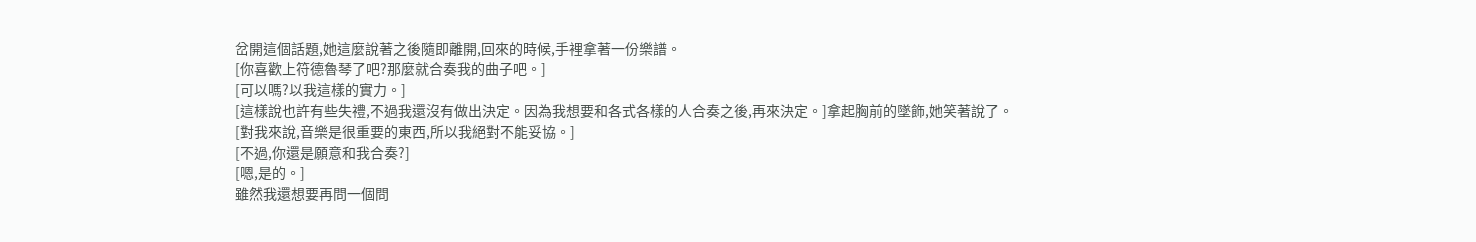岔開這個話題,她這麼說著之後隨即離開,回來的時候,手裡拿著一份樂譜。
[你喜歡上符德魯琴了吧?那麼就合奏我的曲子吧。]
[可以嗎?以我這樣的實力。]
[這樣說也許有些失禮,不過我還沒有做出決定。因為我想要和各式各樣的人合奏之後,再來決定。]拿起胸前的墜飾,她笑著說了。
[對我來說,音樂是很重要的東西,所以我絕對不能妥協。]
[不過,你還是願意和我合奏?]
[嗯,是的。]
雖然我還想要再問一個問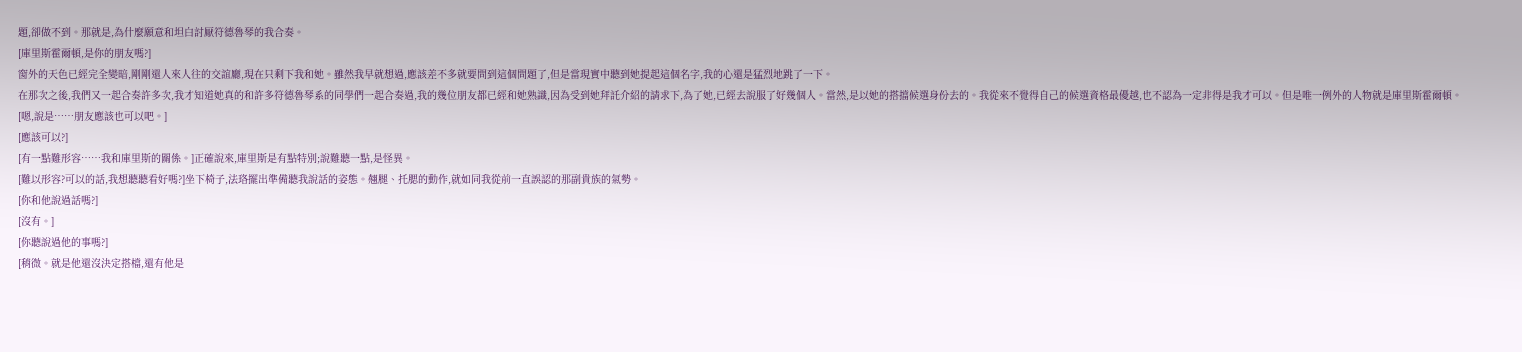題,卻做不到。那就是,為什麼願意和坦白討厭符德魯琴的我合奏。
[庫里斯霍爾頓,是你的朋友嗎?]
窗外的天色已經完全變暗,剛剛還人來人往的交誼廳,現在只剩下我和她。雖然我早就想過,應該差不多就要問到這個問題了,但是當現實中聽到她提起這個名字,我的心還是猛烈地跳了一下。
在那次之後,我們又一起合奏許多次,我才知道她真的和許多符德魯琴系的同學們一起合奏過,我的幾位朋友都已經和她熟識,因為受到她拜託介紹的請求下,為了她,已經去說服了好幾個人。當然,是以她的搭擋候選身份去的。我從來不覺得自己的候選資格最優越,也不認為一定非得是我才可以。但是唯一例外的人物就是庫里斯霍爾頓。
[嗯,說是……朋友應該也可以吧。]
[應該可以?]
[有一點難形容……我和庫里斯的關係。]正確說來,庫里斯是有點特別;說難聽一點,是怪異。
[難以形容?可以的話,我想聽聽看好嗎?]坐下椅子,法珞擺出準備聽我說話的姿態。翹腿、托腮的動作,就如同我從前一直誤認的那副貴族的氣勢。
[你和他說過話嗎?]
[沒有。]
[你聽說過他的事嗎?]
[稍微。就是他還沒決定搭檔,還有他是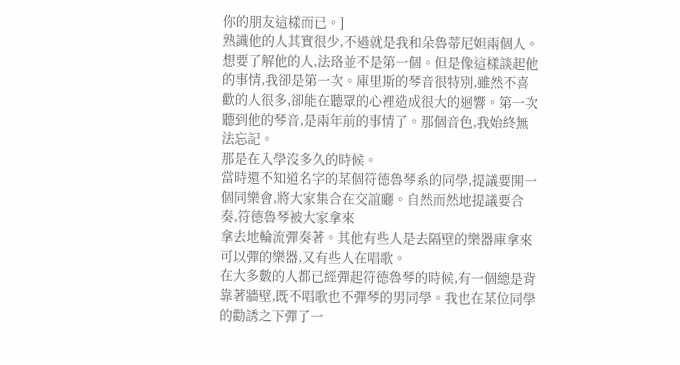你的朋友這樣而已。]
熟識他的人其實很少,不過就是我和朵魯蒂尼妲兩個人。想要了解他的人,法珞並不是第一個。但是像這樣談起他的事情,我卻是第一次。庫里斯的琴音很特別,雖然不喜歡的人很多,卻能在聽眾的心裡造成很大的迴響。第一次聽到他的琴音,是兩年前的事情了。那個音色,我始終無法忘記。
那是在入學沒多久的時候。
當時還不知道名字的某個符德魯琴系的同學,提議要開一個同樂會,將大家集合在交誼廳。自然而然地提議要合奏,符德魯琴被大家拿來
拿去地輪流彈奏著。其他有些人是去隔壁的樂器庫拿來可以彈的樂器,又有些人在唱歌。
在大多數的人都已經彈起符德魯琴的時候,有一個總是背靠著牆壁,既不唱歌也不彈琴的男同學。我也在某位同學的勸誘之下彈了一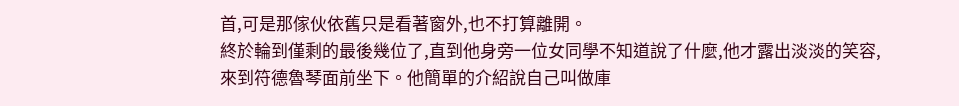首,可是那傢伙依舊只是看著窗外,也不打算離開。
終於輪到僅剩的最後幾位了,直到他身旁一位女同學不知道說了什麼,他才露出淡淡的笑容,來到符德魯琴面前坐下。他簡單的介紹說自己叫做庫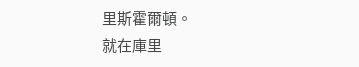里斯霍爾頓。
就在庫里